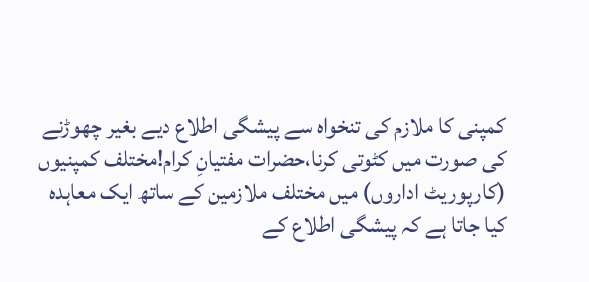کمپنی کا ملازم کی تنخواہ سے پیشگی اطلاع دیے بغیر چھوڑنے کی صورت میں کٹوتی کرنا،حضرات مفتیانِ کرام!مختلف کمپنیوں (کارپوریٹ اداروں) میں مختلف ملازمین کے ساتھ ایک معاہدہ کیا جاتا ہے کہ پیشگی اطلاع کے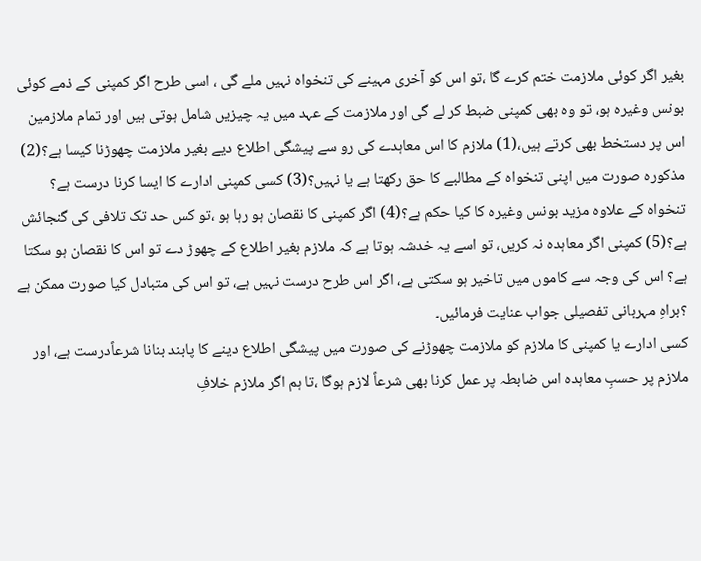بغیر اگر کوئی ملازمت ختم کرے گا ،تو اس کو آخری مہینے کی تنخواہ نہیں ملے گی ، اسی طرح اگر کمپنی کے ذمے کوئی بونس وغیرہ ہو، تو وہ بھی کمپنی ضبط کر لے گی اور ملازمت کے عہد میں یہ چیزیں شامل ہوتی ہیں اور تمام ملازمین اس پر دستخط بھی کرتے ہیں،(1) ملازم کا اس معاہدے کی رو سے پیشگی اطلاع دیے بغیر ملازمت چھوڑنا کیسا ہے؟(2) مذکورہ صورت میں اپنی تنخواہ کے مطالبے کا حق رکھتا ہے یا نہیں؟(3) کسی کمپنی ادارے کا ایسا کرنا درست ہے؟ تنخواہ کے علاوہ مزید بونس وغیرہ کا کیا حکم ہے؟(4) اگر کمپنی کا نقصان ہو رہا ہو ،تو کس حد تک تلافی کی گنجائش ہے؟(5) کمپنی اگر معاہدہ نہ کریں، تو اسے یہ خدشہ ہوتا ہے کہ ملازم بغیر اطلاع کے چھوڑ دے تو اس کا نقصان ہو سکتا ہے؟ اس کی وجہ سے کاموں میں تاخیر ہو سکتی ہے، اگر اس طرح درست نہیں ہے، تو اس کی متبادل کیا صورت ممکن ہے ؟براہِ مہربانی تفصیلی جواب عنایت فرمائیں۔
کسی ادارے یا کمپنی کا ملازم کو ملازمت چھوڑنے کی صورت میں پیشگی اطلاع دینے کا پابند بنانا شرعاًدرست ہے، اور ملازم پر حسبِ معاہدہ اس ضابطہ پر عمل کرنا بھی شرعاً لازم ہوگا ،تا ہم اگر ملازم خلافِ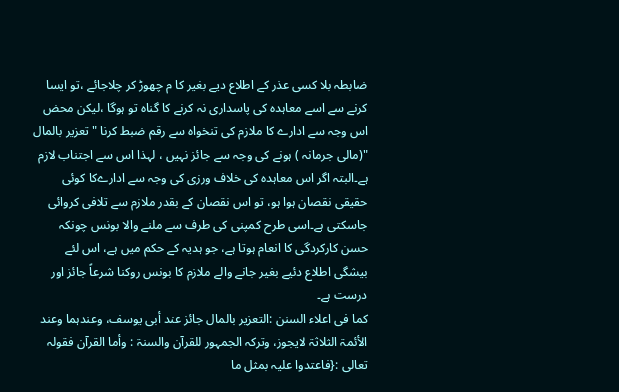ضابطہ بلا کسی عذر کے اطلاع دیے بغیر کا م چھوڑ کر چلاجائے ،تو ایسا کرنے سے اسے معاہدہ کی پاسداری نہ کرنے کا گناہ تو ہوگا ،لیکن محض اس وجہ سے ادارے کا ملازم کی تنخواہ سے رقم ضبط کرنا " تعزیر بالمال "(مالی جرمانہ ) ہونے کی وجہ سے جائز نہیں ، لہذا اس سے اجتناب لازم ہے۔البتہ اگر اس معاہدہ کی خلاف ورزی کی وجہ سے ادارےکا کوئی حقیقی نقصان ہوا ہو، تو اس نقصان کے بقدر ملازم سے تلافی کروائی جاسکتی ہے۔اسی طرح کمپنی کی طرف سے ملنے والا بونس چونکہ حسن کارکردگی کا انعام ہوتا ہے، جو ہدیہ کے حکم میں ہے، اس لئے بیشگی اطلاع دئیے بغیر جانے والے ملازم کا بونس روکنا شرعاً جائز اور درست ہے۔
کما فی اعلاء السنن :التعزیر بالمال جائز عند أبی یوسف، وعندہما وعند الأئمۃ الثلاثۃ لایجوز، وترکہ الجمہور للقرآن والسنۃ : وأما القرآن فقولہ تعالی :{فاعتدوا علیہ بمثل ما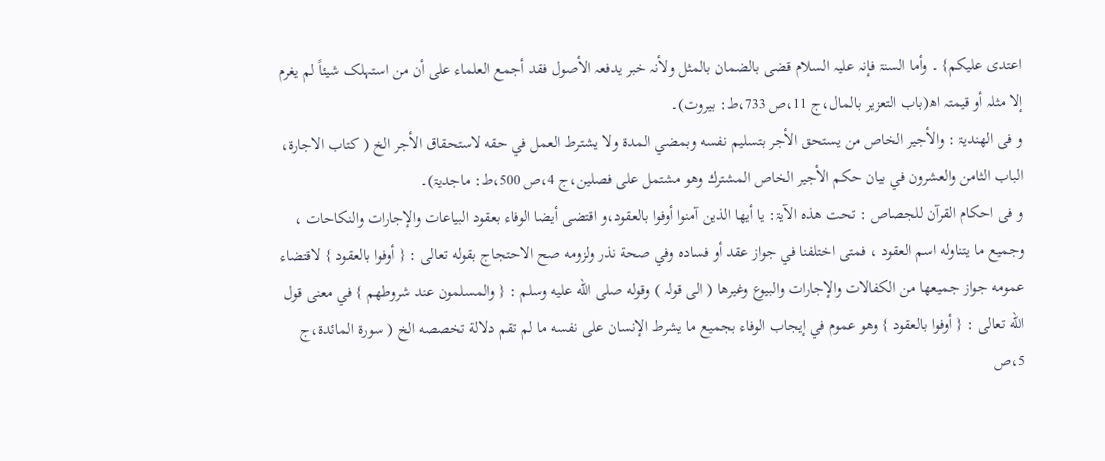اعتدی علیکم} ۔ وأما السنۃ فإنہ علیہ السلام قضی بالضمان بالمثل ولأنہ خبر یدفعہ الأصول فقد أجمع العلماء علی أن من استہلک شیئاً لم یغرم إلا مثلہ أو قیمتہ اھ(باب التعزیر بالمال،ج 11،ص 733،ط: بیروت)۔
و فی الھندیۃ : والأجير الخاص من يستحق الأجر بتسليم نفسه وبمضي المدة ولا يشترط العمل في حقه لاستحقاق الأجر الخ ( کتاب الاجارۃ، الباب الثامن والعشرون في بيان حكم الأجير الخاص المشترك وهو مشتمل على فصلين،ج 4،ص 500،ط: ماجدیۃ)۔
و فی احکام القرآن للجصاص : تحت ھذہ الآیۃ: يا أيها الذين آمنوا أوفوا بالعقود،و اقتضى أيضا الوفاء بعقود البياعات والإجارات والنكاحات ، وجميع ما يتناوله اسم العقود ، فمتى اختلفنا في جواز عقد أو فساده وفي صحة نذر ولزومه صح الاحتجاج بقوله تعالى : { أوفوا بالعقود } لاقتضاء عمومه جواز جميعها من الكفالات والإجارات والبيوع وغيرها ( الی قولہ ) وقوله صلى الله عليه وسلم : { والمسلمون عند شروطهم } في معنى قول الله تعالى : { أوفوا بالعقود } وهو عموم في إيجاب الوفاء بجميع ما يشرط الإنسان على نفسه ما لم تقم دلالة تخصصه الخ ( سورۃ المائدۃ،ج 5،ص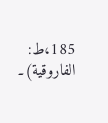185،ط: الفاروقية)۔